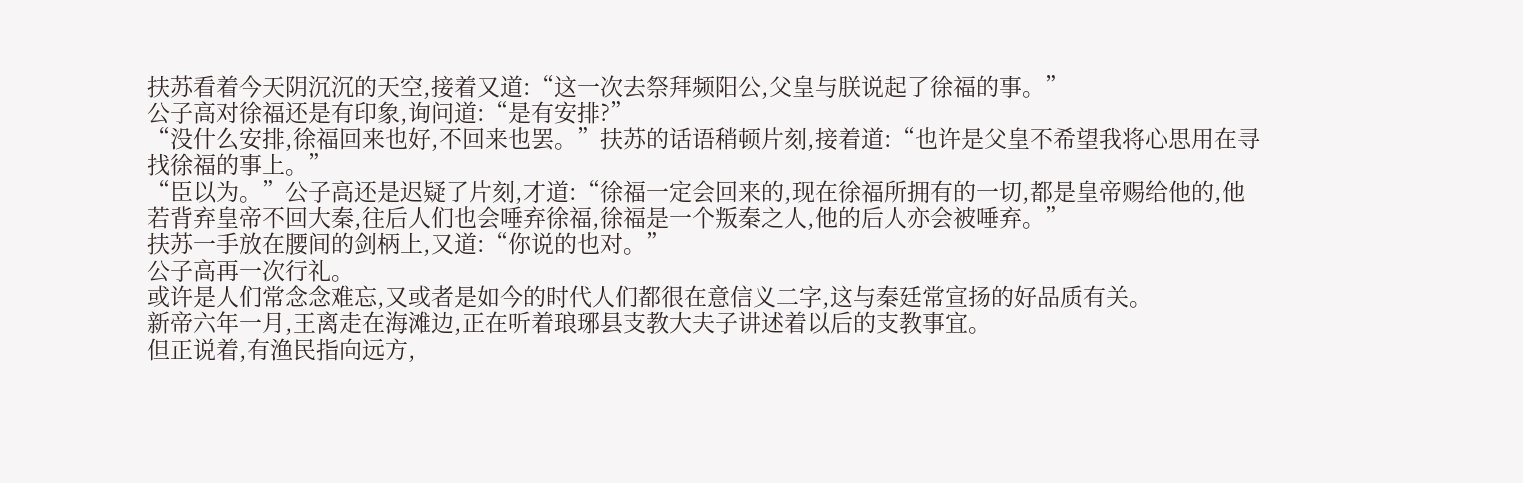扶苏看着今天阴沉沉的天空,接着又道:“这一次去祭拜频阳公,父皇与朕说起了徐福的事。”
公子高对徐福还是有印象,询问道:“是有安排?”
“没什么安排,徐福回来也好,不回来也罢。”扶苏的话语稍顿片刻,接着道:“也许是父皇不希望我将心思用在寻找徐福的事上。”
“臣以为。”公子高还是迟疑了片刻,才道:“徐福一定会回来的,现在徐福所拥有的一切,都是皇帝赐给他的,他若背弃皇帝不回大秦,往后人们也会唾弃徐福,徐福是一个叛秦之人,他的后人亦会被唾弃。”
扶苏一手放在腰间的剑柄上,又道:“你说的也对。”
公子高再一次行礼。
或许是人们常念念难忘,又或者是如今的时代人们都很在意信义二字,这与秦廷常宣扬的好品质有关。
新帝六年一月,王离走在海滩边,正在听着琅琊县支教大夫子讲述着以后的支教事宜。
但正说着,有渔民指向远方,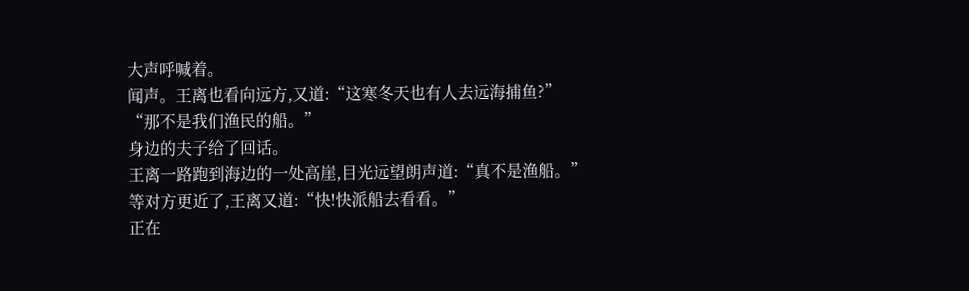大声呼喊着。
闻声。王离也看向远方,又道:“这寒冬天也有人去远海捕鱼?”
“那不是我们渔民的船。”
身边的夫子给了回话。
王离一路跑到海边的一处高崖,目光远望朗声道:“真不是渔船。”
等对方更近了,王离又道:“快!快派船去看看。”
正在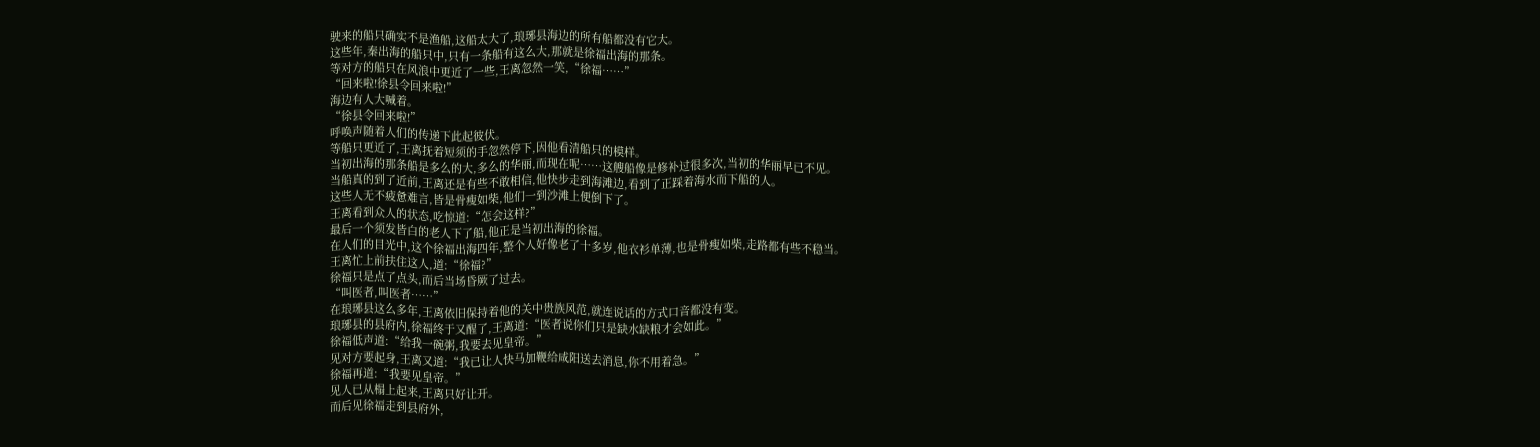驶来的船只确实不是渔船,这船太大了,琅琊县海边的所有船都没有它大。
这些年,秦出海的船只中,只有一条船有这么大,那就是徐福出海的那条。
等对方的船只在风浪中更近了一些,王离忽然一笑,“徐福……”
“回来啦!徐县令回来啦!”
海边有人大喊着。
“徐县令回来啦!”
呼唤声随着人们的传递下此起彼伏。
等船只更近了,王离抚着短须的手忽然停下,因他看清船只的模样。
当初出海的那条船是多么的大,多么的华丽,而现在呢……这艘船像是修补过很多次,当初的华丽早已不见。
当船真的到了近前,王离还是有些不敢相信,他快步走到海滩边,看到了正踩着海水而下船的人。
这些人无不疲惫难言,皆是骨瘦如柴,他们一到沙滩上便倒下了。
王离看到众人的状态,吃惊道:“怎会这样?”
最后一个须发皆白的老人下了船,他正是当初出海的徐福。
在人们的目光中,这个徐福出海四年,整个人好像老了十多岁,他衣衫单薄,也是骨瘦如柴,走路都有些不稳当。
王离忙上前扶住这人,道:“徐福?”
徐福只是点了点头,而后当场昏厥了过去。
“叫医者,叫医者……”
在琅琊县这么多年,王离依旧保持着他的关中贵族风范,就连说话的方式口音都没有变。
琅琊县的县府内,徐福终于又醒了,王离道:“医者说你们只是缺水缺粮才会如此。”
徐福低声道:“给我一碗粥,我要去见皇帝。”
见对方要起身,王离又道:“我已让人快马加鞭给咸阳送去消息,你不用着急。”
徐福再道:“我要见皇帝。”
见人已从榻上起来,王离只好让开。
而后见徐福走到县府外,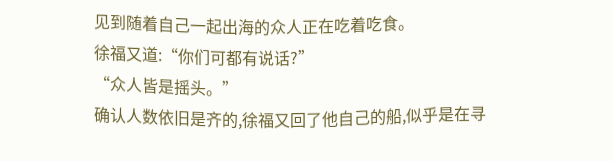见到随着自己一起出海的众人正在吃着吃食。
徐福又道:“你们可都有说话?”
“众人皆是摇头。”
确认人数依旧是齐的,徐福又回了他自己的船,似乎是在寻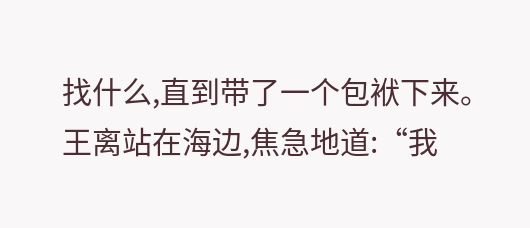找什么,直到带了一个包袱下来。
王离站在海边,焦急地道:“我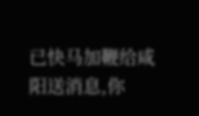已快马加鞭给咸阳送消息,你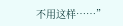不用这样……”